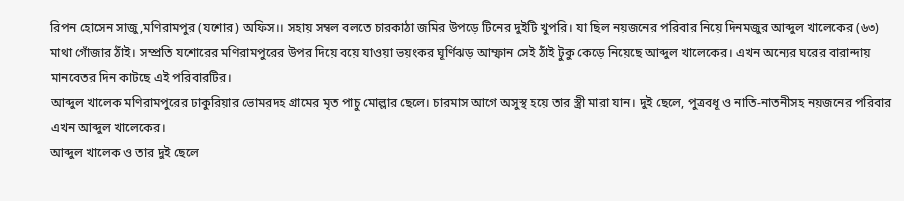রিপন হোসেন সাজু,মণিরামপুর (যশোর) অফিস।। সহায় সম্বল বলতে চারকাঠা জমির উপড়ে টিনের দুইটি খুপরি। যা ছিল নয়জনের পরিবার নিয়ে দিনমজুর আব্দুল খালেকের (৬৩) মাথা গোঁজার ঠাঁই। সম্প্রতি যশোরের মণিরামপুরের উপর দিয়ে বয়ে যাওয়া ভয়ংকর ঘূর্ণিঝড় আম্ফান সেই ঠাঁই টুকু কেড়ে নিয়েছে আব্দুল খালেকের। এখন অন্যের ঘরের বারান্দায় মানবেতর দিন কাটছে এই পরিবারটির।
আব্দুল খালেক মণিরামপুরের ঢাকুরিয়ার ভোমরদহ গ্রামের মৃত পাচু মোল্লার ছেলে। চারমাস আগে অসুস্থ হয়ে তার স্ত্রী মারা যান। দুই ছেলে, পুত্রবধূ ও নাতি-নাতনীসহ নয়জনের পরিবার এখন আব্দুল খালেকের।
আব্দুল খালেক ও তার দুই ছেলে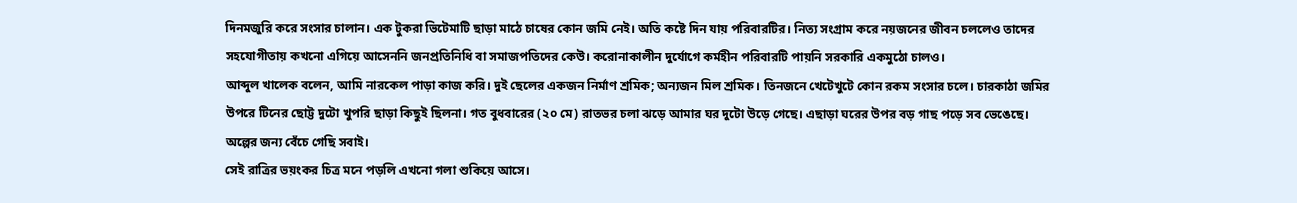দিনমজুরি করে সংসার চালান। এক টুকরা ভিটেমাটি ছাড়া মাঠে চাষের কোন জমি নেই। অতি কষ্টে দিন যায় পরিবারটির। নিত্য সংগ্রাম করে নয়জনের জীবন চললেও তাদের সহযোগীতায় কখনো এগিয়ে আসেননি জনপ্রতিনিধি বা সমাজপতিদের কেউ। করোনাকালীন দুর্যোগে কর্মহীন পরিবারটি পায়নি সরকারি একমুঠো চালও।
আব্দুল খালেক বলেন, আমি নারকেল পাড়া কাজ করি। দুই ছেলের একজন নির্মাণ শ্রমিক; অন্যজন মিল শ্রমিক। তিনজনে খেটেখুটে কোন রকম সংসার চলে। চারকাঠা জমির উপরে টিনের ছোট্ট দুটো খুপরি ছাড়া কিছুই ছিলনা। গত বুধবারের (২০ মে) রাতভর চলা ঝড়ে আমার ঘর দুটো উড়ে গেছে। এছাড়া ঘরের উপর বড় গাছ পড়ে সব ভেঙেছে। অল্পের জন্য বেঁচে গেছি সবাই।
সেই রাত্রির ভয়ংকর চিত্র মনে পড়লি এখনো গলা শুকিয়ে আসে।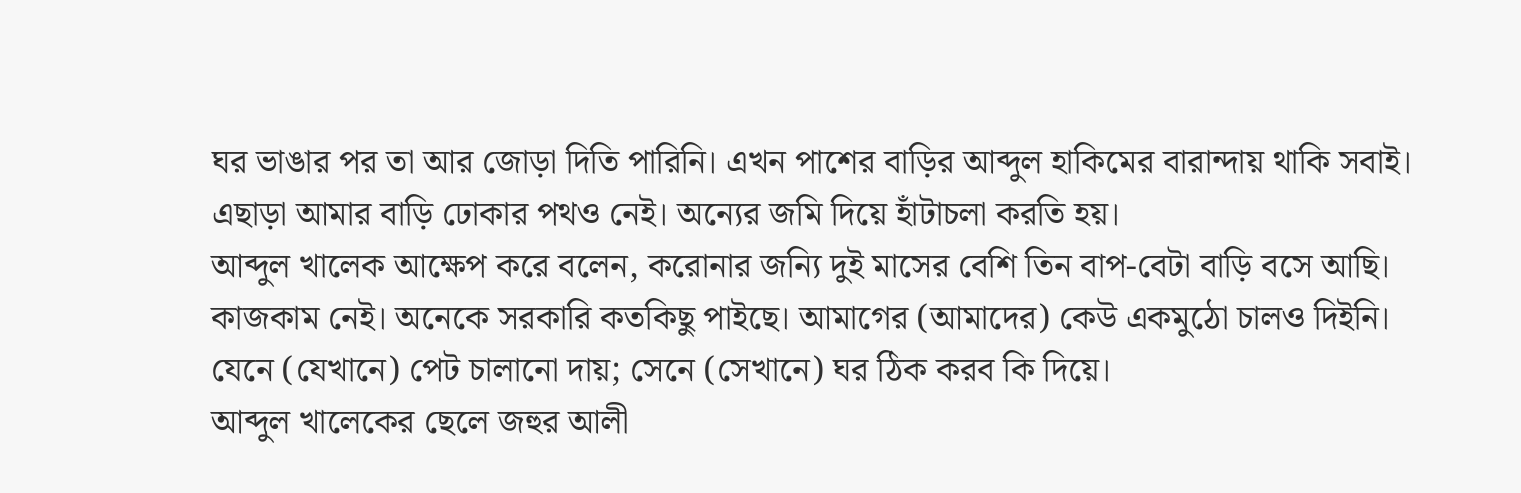ঘর ভাঙার পর তা আর জোড়া দিতি পারিনি। এখন পাশের বাড়ির আব্দুল হাকিমের বারান্দায় থাকি সবাই। এছাড়া আমার বাড়ি ঢোকার পথও নেই। অন্যের জমি দিয়ে হাঁটাচলা করতি হয়।
আব্দুল খালেক আক্ষেপ করে বলেন, করোনার জন্যি দুই মাসের বেশি তিন বাপ-বেটা বাড়ি বসে আছি। কাজকাম নেই। অনেকে সরকারি কতকিছু পাইছে। আমাগের (আমাদের) কেউ একমুঠো চালও দিইনি। যেনে (যেখানে) পেট চালানো দায়; সেনে (সেখানে) ঘর ঠিক করব কি দিয়ে।
আব্দুল খালেকের ছেলে জহুর আলী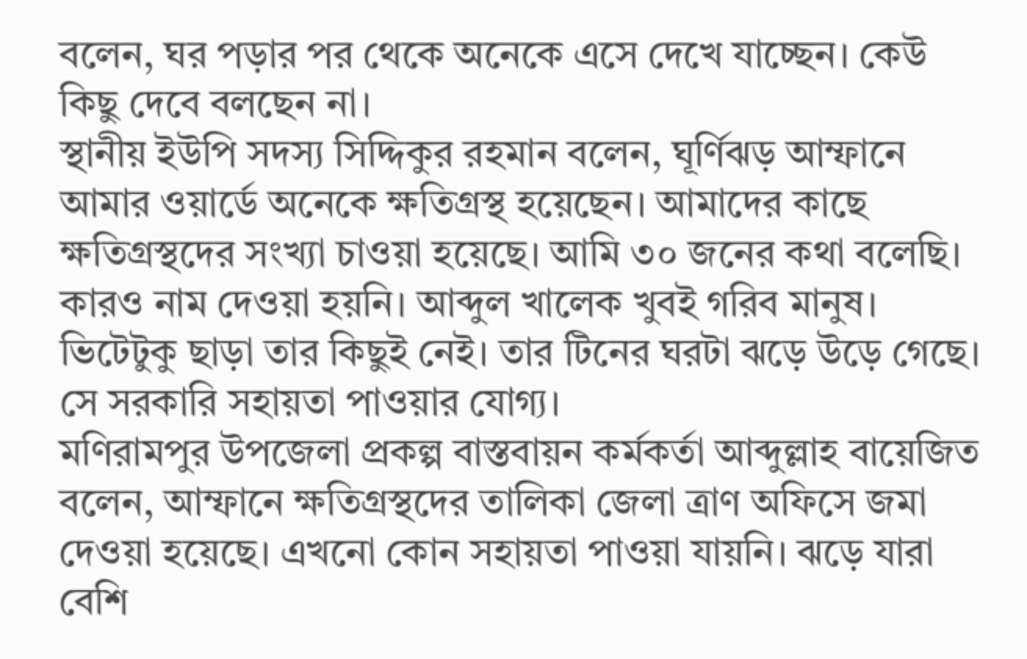বলেন, ঘর পড়ার পর থেকে অনেকে এসে দেখে যাচ্ছেন। কেউ কিছু দেবে বলছেন না।
স্থানীয় ইউপি সদস্য সিদ্দিকুর রহমান বলেন, ঘূর্ণিঝড় আম্ফানে আমার ওয়ার্ডে অনেকে ক্ষতিগ্রস্থ হয়েছেন। আমাদের কাছে ক্ষতিগ্রস্থদের সংখ্যা চাওয়া হয়েছে। আমি ৩০ জনের কথা বলেছি। কারও নাম দেওয়া হয়নি। আব্দুল খালেক খুবই গরিব মানুষ। ভিটেটুকু ছাড়া তার কিছুই নেই। তার টিনের ঘরটা ঝড়ে উড়ে গেছে। সে সরকারি সহায়তা পাওয়ার যোগ্য।
মণিরামপুর উপজেলা প্রকল্প বাস্তবায়ন কর্মকর্তা আব্দুল্লাহ বায়েজিত বলেন, আম্ফানে ক্ষতিগ্রস্থদের তালিকা জেলা ত্রাণ অফিসে জমা দেওয়া হয়েছে। এখনো কোন সহায়তা পাওয়া যায়নি। ঝড়ে যারা বেশি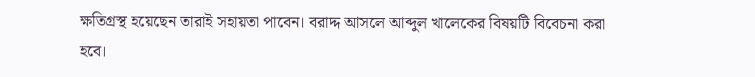ক্ষতিগ্রস্থ হয়েছেন তারাই সহায়তা পাবেন। বরাদ্দ আসলে আব্দুল খালেকের বিষয়টি বিবেচনা করা হবে।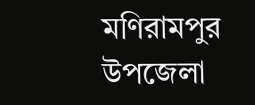মণিরামপুর উপজেলা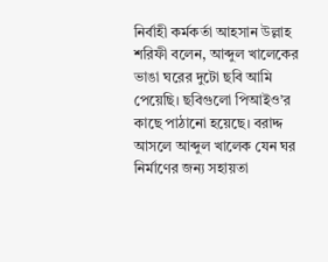নির্বাহী কর্মকর্তা আহসান উল্লাহ শরিফী বলেন, আব্দুল খালেকের ভাঙা ঘরের দুটো ছবি আমি পেয়েছি। ছবিগুলো পিআইও’র কাছে পাঠানো হয়েছে। বরাদ্দ আসলে আব্দুল খালেক যেন ঘর নির্মাণের জন্য সহায়তা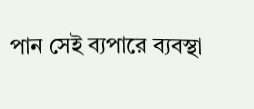পান সেই ব্যপারে ব্যবস্থা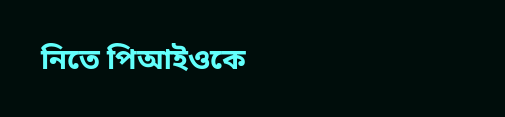নিতে পিআইওকে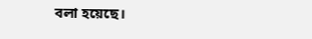বলা হয়েছে।